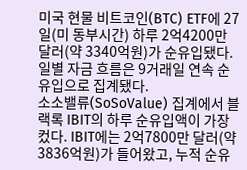미국 현물 비트코인(BTC) ETF에 27일(미 동부시간) 하루 2억4200만 달러(약 3340억원)가 순유입됐다. 일별 자금 흐름은 9거래일 연속 순유입으로 집계됐다.
소소밸류(SoSoValue) 집계에서 블랙록 IBIT의 하루 순유입액이 가장 컸다. IBIT에는 2억7800만 달러(약 3836억원)가 들어왔고, 누적 순유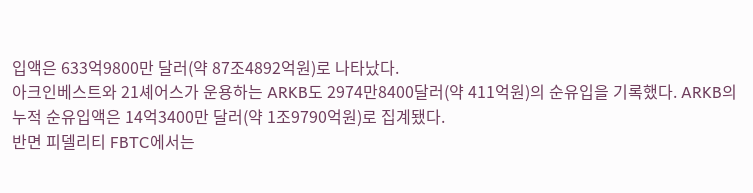입액은 633억9800만 달러(약 87조4892억원)로 나타났다.
아크인베스트와 21셰어스가 운용하는 ARKB도 2974만8400달러(약 411억원)의 순유입을 기록했다. ARKB의 누적 순유입액은 14억3400만 달러(약 1조9790억원)로 집계됐다.
반면 피델리티 FBTC에서는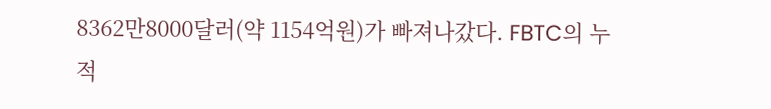8362만8000달러(약 1154억원)가 빠져나갔다. FBTC의 누적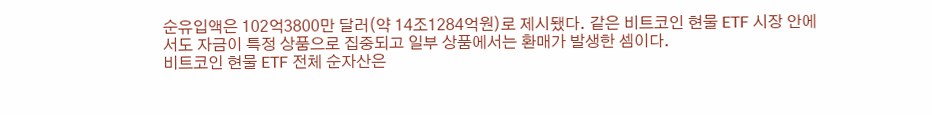순유입액은 102억3800만 달러(약 14조1284억원)로 제시됐다. 같은 비트코인 현물 ETF 시장 안에서도 자금이 특정 상품으로 집중되고 일부 상품에서는 환매가 발생한 셈이다.
비트코인 현물 ETF 전체 순자산은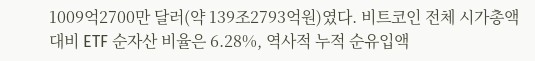1009억2700만 달러(약 139조2793억원)였다. 비트코인 전체 시가총액 대비 ETF 순자산 비율은 6.28%, 역사적 누적 순유입액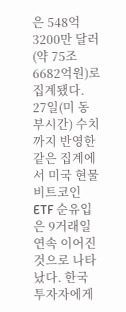은 548억3200만 달러(약 75조6682억원)로 집계됐다.
27일(미 동부시간) 수치까지 반영한 같은 집계에서 미국 현물 비트코인 ETF 순유입은 9거래일 연속 이어진 것으로 나타났다. 한국 투자자에게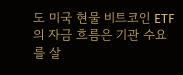도 미국 현물 비트코인 ETF의 자금 흐름은 기관 수요를 살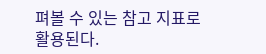펴볼 수 있는 참고 지표로 활용된다.